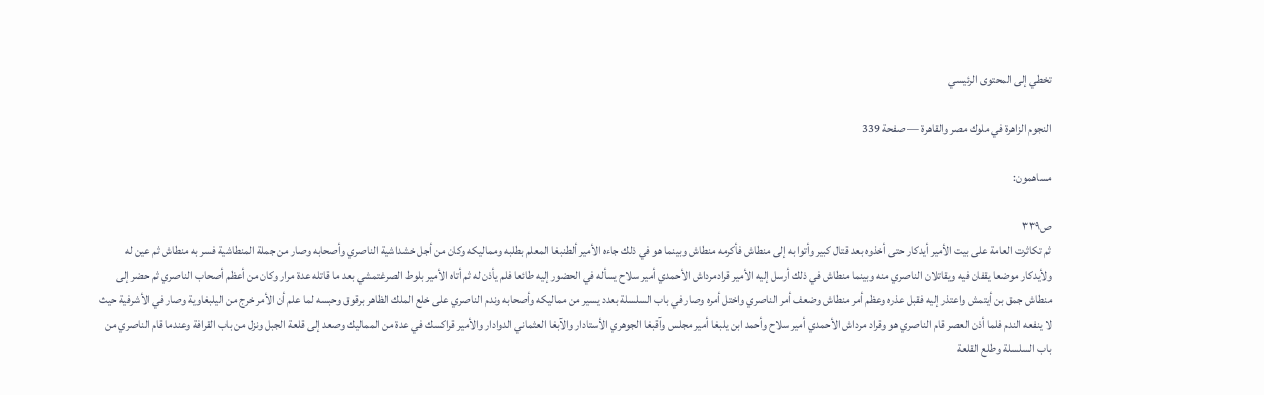تخطي إلى المحتوى الرئيسي

النجوم الزاهرة في ملوك مصر والقاهرة — صفحة 339

مساهمون:

ص٣٣٩
ثم تكاثرت العامة على بيت الأمير أيدكار حتى أخذوه بعد قتال كبير وأتوا به إلى منطاش فأكرمه منطاش وبينما هو في ذلك جاءه الأمير ألطنبغا المعلم بطلبه ومماليكه وكان من أجل خشداشية الناصري وأصحابه وصار من جملة المنطاشية فسر به منطاش ثم عين له ولأيدكار موضعا يقفان فيه ويقاتلان الناصري منه وبينما منطاش في ذلك أرسل إليه الأمير قرادمرداش الأحمدي أمير سلاح يسأله في الحضور إليه طائعا فلم يأذن له ثم أتاه الأمير بلوط الصرغتمشي بعد ما قاتله عدة مرار وكان من أعظم أصحاب الناصري ثم حضر إلى منطاش جمق بن أيتمش واعتذر إليه فقبل عذره وعظم أمر منطاش وضعف أمر الناصري واختل أمره وصار في باب السلسلة بعدد يسير من مماليكه وأصحابه وندم الناصري على خلع الملك الظاهر برقوق وحبسه لما علم أن الأمر خرج من اليلبغاوية وصار في الأشرفية حيث لا ينفعه الندم فلما أذن العصر قام الناصري هو وقراد مرداش الأحمدي أمير سلاح وأحمد ابن يلبغا أمير مجلس وآقبغا الجوهري الأستادار والآبغا العثماني الدوادار والأمير قراكسك في عدة من المماليك وصعد إلى قلعة الجبل ونزل من باب القرافة وعندما قام الناصري من باب السلسلة وطلع القلعة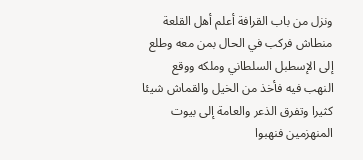ونزل من باب القرافة أعلم أهل القلعة منطاش فركب في الحال بمن معه وطلع إلى الإسطبل السلطاني وملكه ووقع النهب فيه فأخذ من الخيل والقماش شيئا كثيرا وتفرق الذعر والعامة إلى بيوت المنهزمين فنهبوا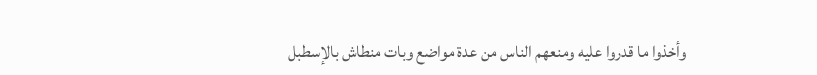وأخذوا ما قدروا عليه ومنعهم الناس من عدة مواضع وبات منطاش بالإسطبل